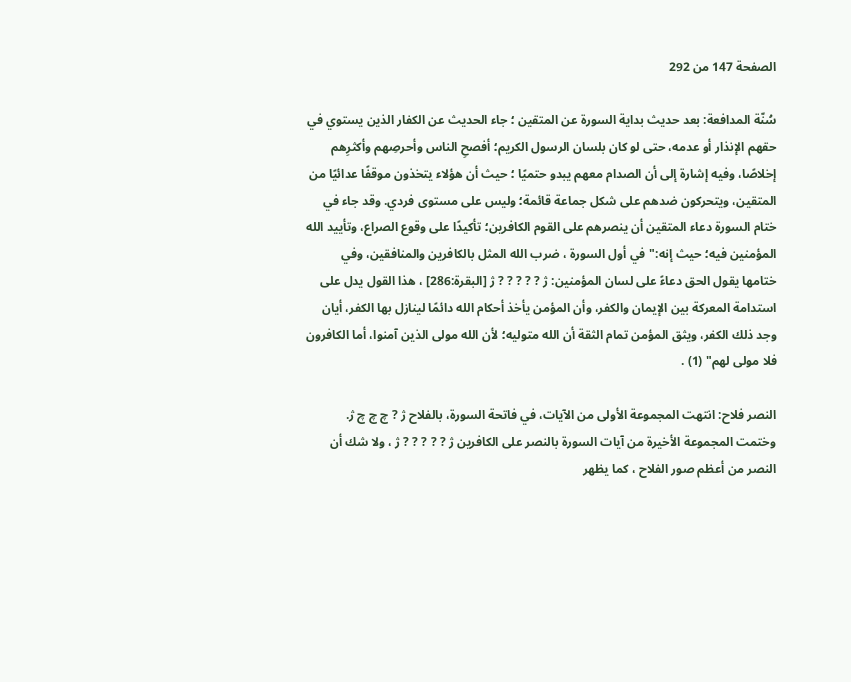الصفحة 147 من 292

سُنّة المدافعة: بعد حديث بداية السورة عن المتقين ؛ جاء الحديث عن الكفار الذين يستوي في حقهم الإنذار أو عدمه، حتى لو كان بلسان الرسول الكريم؛ أفصحِ الناس وأحرصِهم وأكثرِهم إخلاصًا، وفيه إشارة إلى أن الصدام معهم يبدو حتميًا ؛ حيث أن هؤلاء يتخذون موقفًا عدائيًا من المتقين، ويتحركون ضدهم على شكل جماعة قائمة؛ وليس على مستوى فردي. وقد جاء في ختام السورة دعاء المتقين أن ينصرهم على القوم الكافرين؛ تأكيدًا على وقوع الصراع، وتأييد الله المؤمنين فيه؛ حيث إنه:"في أول السورة ، ضرب الله المثل بالكافرين والمنافقين، وفي ختامها يقول الحق دعاءً على لسان المؤمنين: ژ ? ? ? ? ? ژ [البقرة:286] ، هذا القول يدل على استدامة المعركة بين الإيمان والكفر، وأن المؤمن يأخذ أحكام الله دائمًا لينازل بها الكفر، أيان وجد ذلك الكفر، ويثق المؤمن تمام الثقة أن الله متوليه؛ لأن الله مولى الذين آمنوا، أما الكافرون فلا مولى لهم" (1) .

النصر فلاح: انتهت المجموعة الأولى من الآيات، في فاتحة السورة، بالفلاح ژ ? چ چ چ ژ. وختمت المجموعة الأخيرة من آيات السورة بالنصر على الكافرين ژ ? ? ? ? ? ژ ، ولا شك أن النصر من أعظم صور الفلاح ، كما يظهر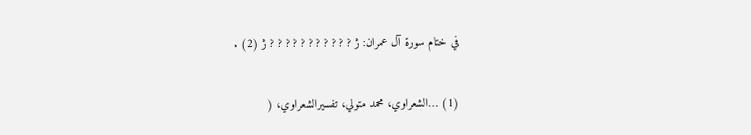في ختام سورة آل عمران: ژ ? ? ? ? ? ? ? ? ? ? ? ژ (2) .

(1) …الشعراوي، محمد متولي، تفسيرالشعراوي، (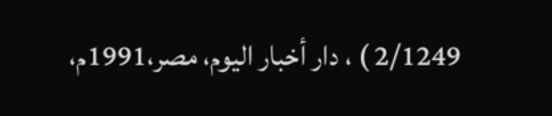2/1249 ) ، دار أخبار اليوم، مصر،1991م،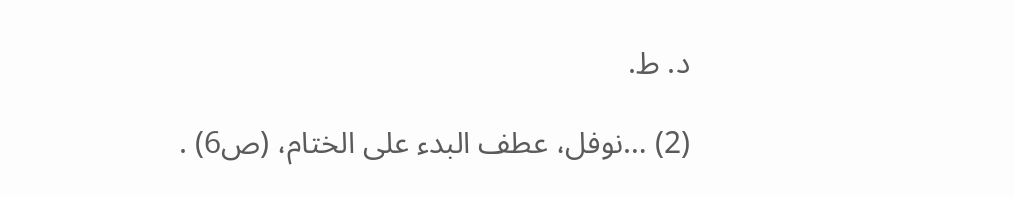د. ط.

(2) …نوفل، عطف البدء على الختام، (ص6) .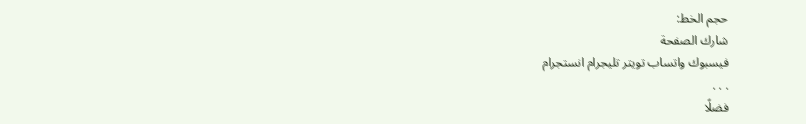حجم الخط:
شارك الصفحة
فيسبوك واتساب تويتر تليجرام انستجرام
. . .
فضلًا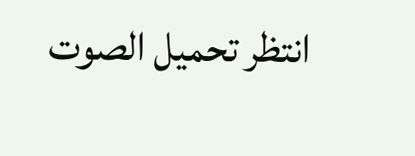انتظر تحميل الصوت